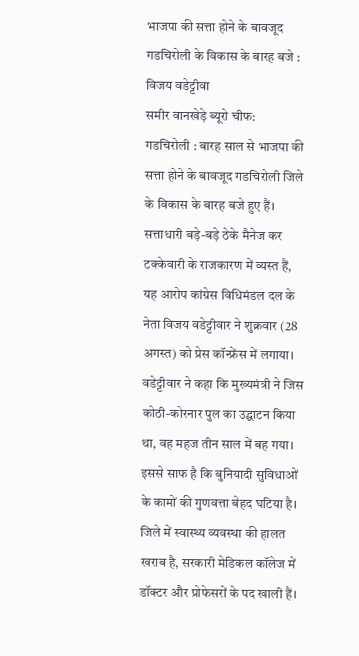भाजपा की सत्ता होने के बावजूद गडचिरोली के विकास के बारह बजे : विजय वडेट्टीवा
समीर वानखेड़े ब्यूरो चीफ:
गडचिरोली : बारह साल से भाजपा की सत्ता होने के बावजूद गडचिरोली जिले के विकास के बारह बजे हुए हैं। सत्ताधारी बड़े-बड़े ठेके मैनेज कर टक्केवारी के राजकारण में व्यस्त हैं, यह आरोप कांग्रेस विधिमंडल दल के नेता विजय वडेट्टीवार ने शुक्रवार (28 अगस्त) को प्रेस कॉन्फ्रेंस में लगाया।
वडेट्टीवार ने कहा कि मुख्यमंत्री ने जिस कोठी-कोरनार पुल का उद्घाटन किया था, वह महज तीन साल में बह गया। इससे साफ है कि बुनियादी सुविधाओं के कामों की गुणवत्ता बेहद घटिया है। जिले में स्वास्थ्य व्यवस्था की हालत खराब है, सरकारी मेडिकल कॉलेज में डॉक्टर और प्रोफेसरों के पद खाली हैं।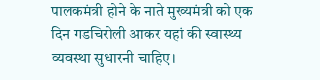पालकमंत्री होने के नाते मुख्यमंत्री को एक दिन गडचिरोली आकर यहां की स्वास्थ्य व्यवस्था सुधारनी चाहिए।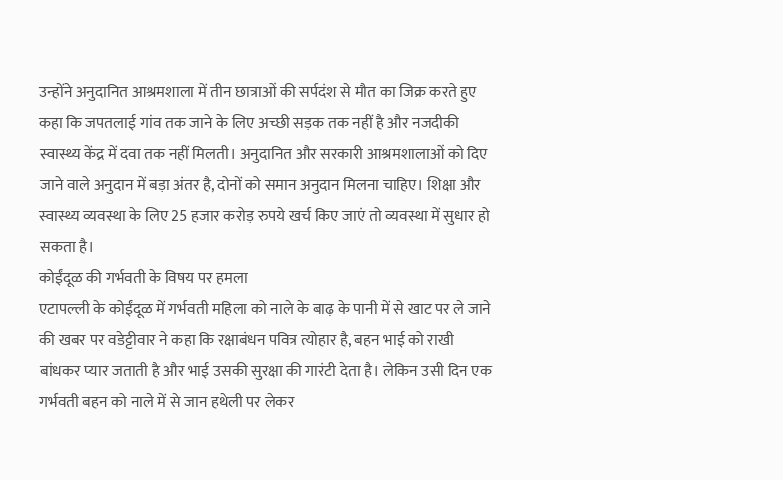उन्होंने अनुदानित आश्रमशाला में तीन छात्राओं की सर्पदंश से मौत का जिक्र करते हुए कहा कि जपतलाई गांव तक जाने के लिए अच्छी सड़क तक नहीं है और नजदीकी स्वास्थ्य केंद्र में दवा तक नहीं मिलती। अनुदानित और सरकारी आश्रमशालाओं को दिए जाने वाले अनुदान में बड़ा अंतर है, दोनों को समान अनुदान मिलना चाहिए। शिक्षा और स्वास्थ्य व्यवस्था के लिए 25 हजार करोड़ रुपये खर्च किए जाएं तो व्यवस्था में सुधार हो सकता है।
कोईंदूळ की गर्भवती के विषय पर हमला
एटापल्ली के कोईंदूळ में गर्भवती महिला को नाले के बाढ़ के पानी में से खाट पर ले जाने की खबर पर वडेट्टीवार ने कहा कि रक्षाबंधन पवित्र त्योहार है, बहन भाई को राखी बांधकर प्यार जताती है और भाई उसकी सुरक्षा की गारंटी देता है। लेकिन उसी दिन एक गर्भवती बहन को नाले में से जान हथेली पर लेकर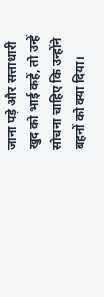जाना पड़े और सत्ताधारी खुद को भाई कहें, तो उन्हें सोचना चाहिए कि उन्होंने बहनों को क्या दिया।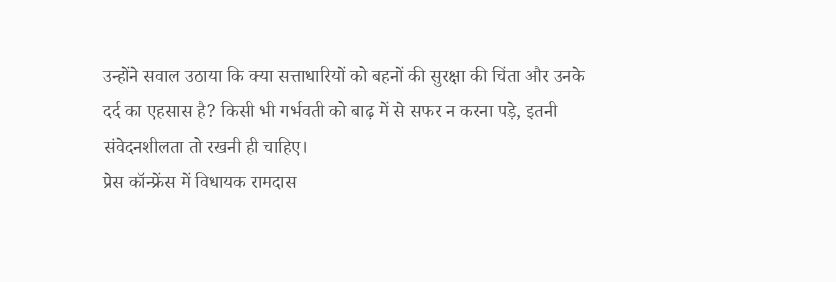उन्होंने सवाल उठाया कि क्या सत्ताधारियों को बहनों की सुरक्षा की चिंता और उनके दर्द का एहसास है? किसी भी गर्भवती को बाढ़ में से सफर न करना पड़े, इतनी संवेदनशीलता तो रखनी ही चाहिए।
प्रेस कॉन्फ्रेंस में विधायक रामदास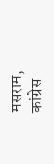मसराम, कांग्रेस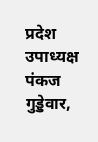प्रदेश उपाध्यक्ष पंकज गुड्डेवार,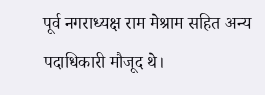पूर्व नगराध्यक्ष राम मेश्राम सहित अन्य पदाधिकारी मौजूद थे।